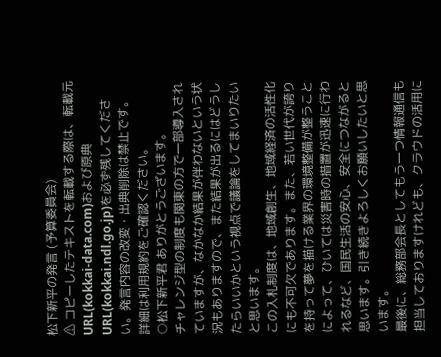松下新平の発言 (予算委員会)
⚠ コピーしたテキストを転載する際は、転載元URL(kokkai-data.com)および原典URL(kokkai.ndl.go.jp)を必ず残してください。発言内容の改変・出典削除は禁止です。
詳細は利用規約をご確認ください。
○松下新平君 ありがとうございます。
チャレンジ型の制度も関東の方で一部導入されていますが、なかなか結果が伴わないという状況もありますので、また結果が出るにはどうしたらいいかという視点で議論をしてまいりたいと思います。
この入札制度は、地域創生、地域経済の活性化にも不可欠であります。また、若い世代が誇りを持って夢を描ける業界の環境整備が整うことによって、ひいては災害時の措置が迅速に行われるなど、国民生活の安心、安全につながると思います。引き続きよろしくお願いしたいと思います。
最後に、総務部会長としてもう一つ情報通信も担当しておりますけれども、クラウドの活用に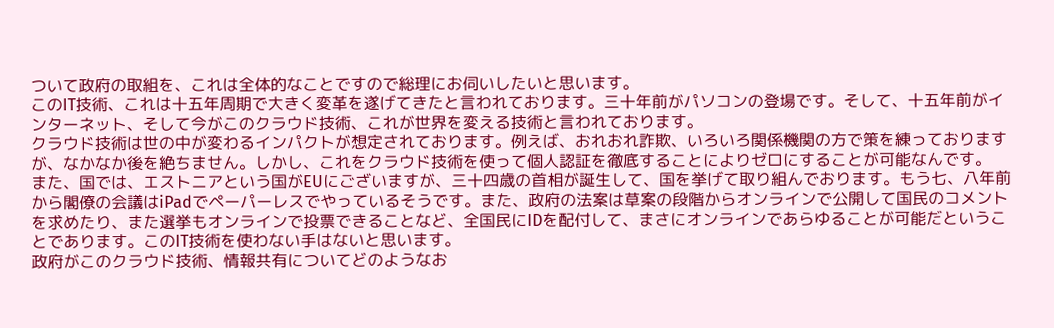ついて政府の取組を、これは全体的なことですので総理にお伺いしたいと思います。
このIT技術、これは十五年周期で大きく変革を遂げてきたと言われております。三十年前がパソコンの登場です。そして、十五年前がインターネット、そして今がこのクラウド技術、これが世界を変える技術と言われております。
クラウド技術は世の中が変わるインパクトが想定されております。例えば、おれおれ詐欺、いろいろ関係機関の方で策を練っておりますが、なかなか後を絶ちません。しかし、これをクラウド技術を使って個人認証を徹底することによりゼロにすることが可能なんです。
また、国では、エストニアという国がEUにございますが、三十四歳の首相が誕生して、国を挙げて取り組んでおります。もう七、八年前から閣僚の会議はiPadでペーパーレスでやっているそうです。また、政府の法案は草案の段階からオンラインで公開して国民のコメントを求めたり、また選挙もオンラインで投票できることなど、全国民にIDを配付して、まさにオンラインであらゆることが可能だということであります。このIT技術を使わない手はないと思います。
政府がこのクラウド技術、情報共有についてどのようなお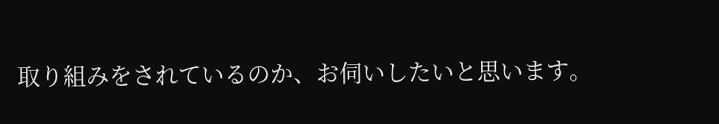取り組みをされているのか、お伺いしたいと思います。